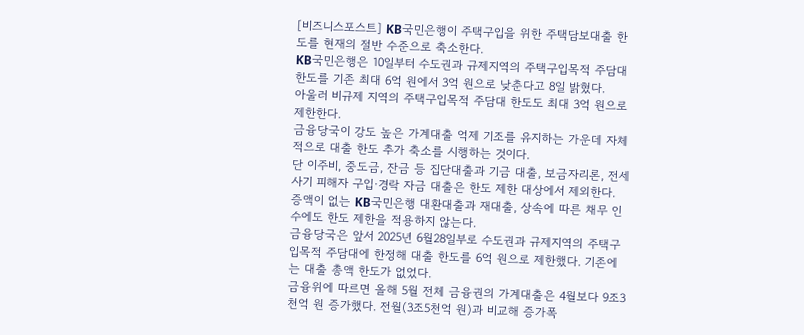[비즈니스포스트] KB국민은행이 주택구입을 위한 주택담보대출 한도를 현재의 절반 수준으로 축소한다.
KB국민은행은 10일부터 수도권과 규제지역의 주택구입목적 주담대 한도를 기존 최대 6억 원에서 3억 원으로 낮춘다고 8일 밝혔다.
아울러 비규제 지역의 주택구입목적 주담대 한도도 최대 3억 원으로 제한한다.
금융당국이 강도 높은 가계대출 억제 기조를 유지하는 가운데 자체적으로 대출 한도 추가 축소를 시행하는 것이다.
단 이주비, 중도금, 잔금 등 집단대출과 기금 대출, 보금자리론, 전세 사기 피해자 구입·경락 자금 대출은 한도 제한 대상에서 제외한다. 증액이 없는 KB국민은행 대환대출과 재대출, 상속에 따른 채무 인수에도 한도 제한을 적용하지 않는다.
금융당국은 앞서 2025년 6월28일부로 수도권과 규제지역의 주택구입목적 주담대에 한정해 대출 한도를 6억 원으로 제한했다. 기존에는 대출 총액 한도가 없었다.
금융위에 따르면 올해 5월 전체 금융권의 가계대출은 4월보다 9조3천억 원 증가했다. 전월(3조5천억 원)과 비교해 증가폭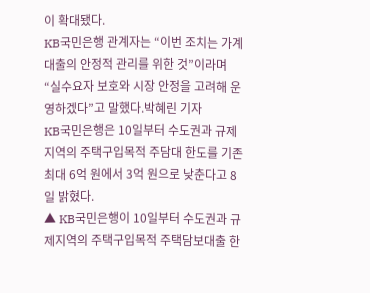이 확대됐다.
KB국민은행 관계자는 “이번 조치는 가계대출의 안정적 관리를 위한 것”이라며 “실수요자 보호와 시장 안정을 고려해 운영하겠다”고 말했다.박혜린 기자
KB국민은행은 10일부터 수도권과 규제지역의 주택구입목적 주담대 한도를 기존 최대 6억 원에서 3억 원으로 낮춘다고 8일 밝혔다.
▲ KB국민은행이 10일부터 수도권과 규제지역의 주택구입목적 주택담보대출 한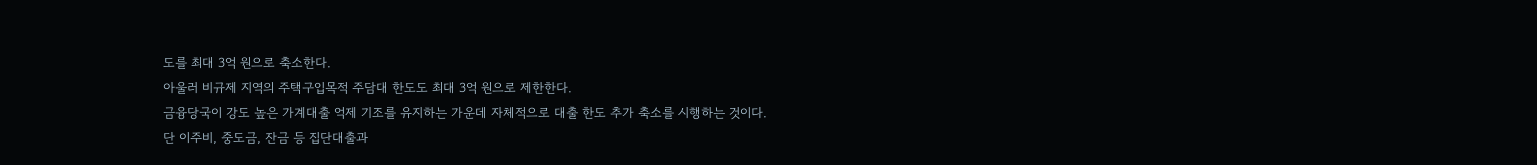도를 최대 3억 원으로 축소한다.
아울러 비규제 지역의 주택구입목적 주담대 한도도 최대 3억 원으로 제한한다.
금융당국이 강도 높은 가계대출 억제 기조를 유지하는 가운데 자체적으로 대출 한도 추가 축소를 시행하는 것이다.
단 이주비, 중도금, 잔금 등 집단대출과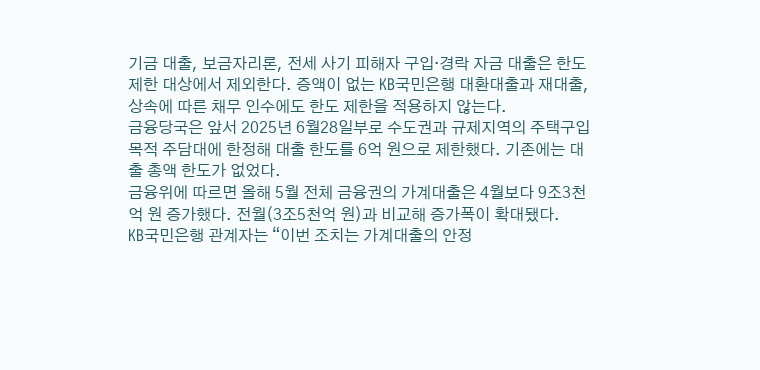기금 대출, 보금자리론, 전세 사기 피해자 구입·경락 자금 대출은 한도 제한 대상에서 제외한다. 증액이 없는 KB국민은행 대환대출과 재대출, 상속에 따른 채무 인수에도 한도 제한을 적용하지 않는다.
금융당국은 앞서 2025년 6월28일부로 수도권과 규제지역의 주택구입목적 주담대에 한정해 대출 한도를 6억 원으로 제한했다. 기존에는 대출 총액 한도가 없었다.
금융위에 따르면 올해 5월 전체 금융권의 가계대출은 4월보다 9조3천억 원 증가했다. 전월(3조5천억 원)과 비교해 증가폭이 확대됐다.
KB국민은행 관계자는 “이번 조치는 가계대출의 안정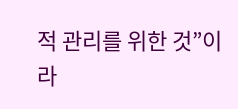적 관리를 위한 것”이라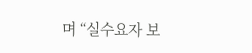며 “실수요자 보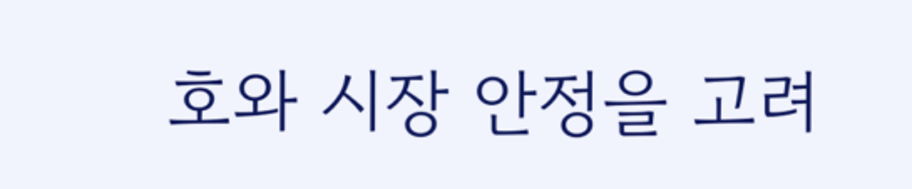호와 시장 안정을 고려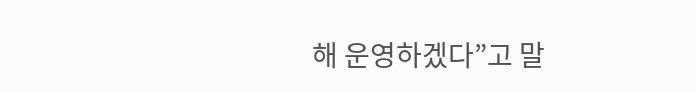해 운영하겠다”고 말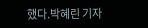했다.박혜린 기자